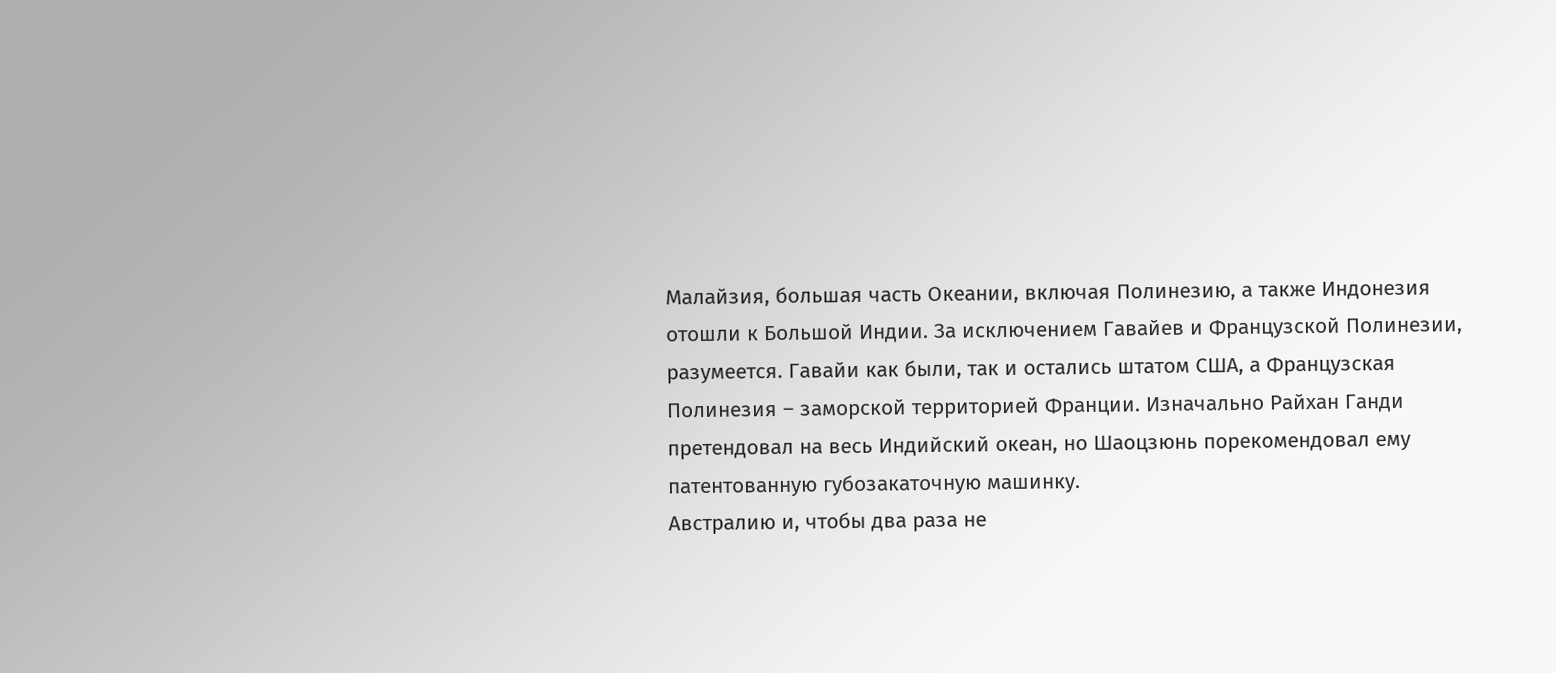Малайзия, большая часть Океании, включая Полинезию, а также Индонезия отошли к Большой Индии. За исключением Гавайев и Французской Полинезии, разумеется. Гавайи как были, так и остались штатом США, а Французская Полинезия – заморской территорией Франции. Изначально Райхан Ганди претендовал на весь Индийский океан, но Шаоцзюнь порекомендовал ему патентованную губозакаточную машинку.
Австралию и, чтобы два раза не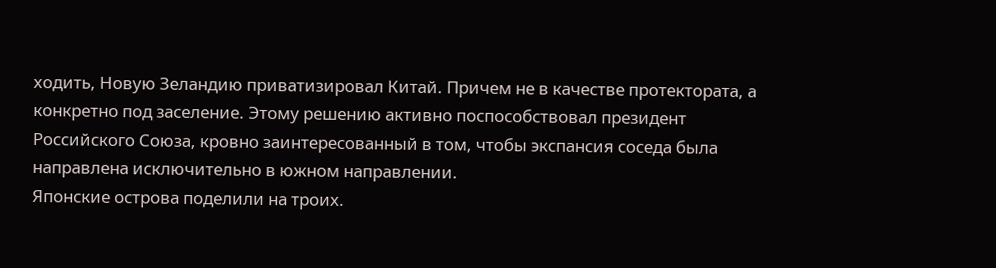ходить, Новую Зеландию приватизировал Китай. Причем не в качестве протектората, а конкретно под заселение. Этому решению активно поспособствовал президент Российского Союза, кровно заинтересованный в том, чтобы экспансия соседа была направлена исключительно в южном направлении.
Японские острова поделили на троих.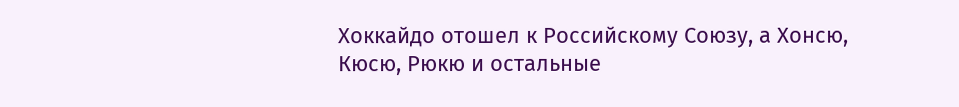Хоккайдо отошел к Российскому Союзу, а Хонсю, Кюсю, Рюкю и остальные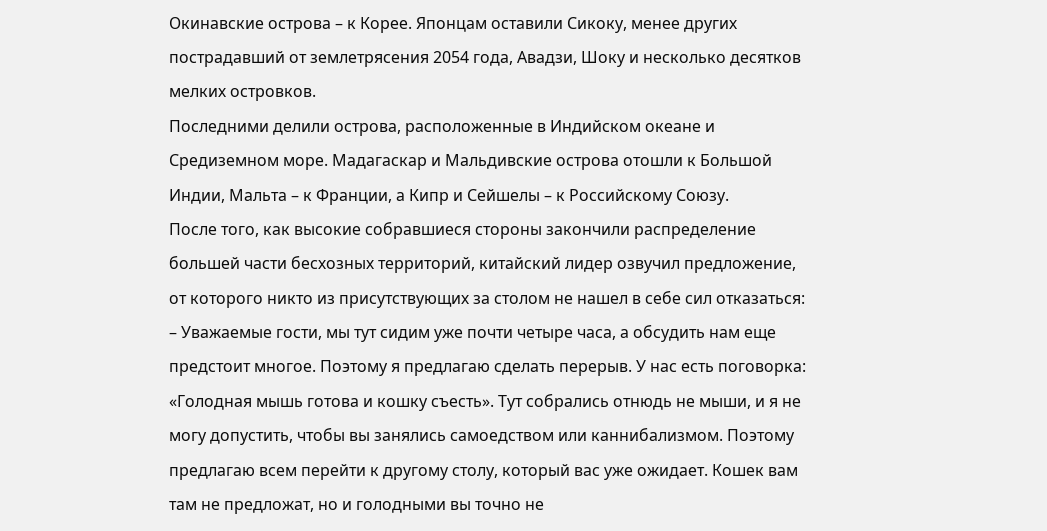Окинавские острова – к Корее. Японцам оставили Сикоку, менее других пострадавший от землетрясения 2054 года, Авадзи, Шоку и несколько десятков мелких островков.
Последними делили острова, расположенные в Индийском океане и Средиземном море. Мадагаскар и Мальдивские острова отошли к Большой Индии, Мальта – к Франции, а Кипр и Сейшелы – к Российскому Союзу.
После того, как высокие собравшиеся стороны закончили распределение большей части бесхозных территорий, китайский лидер озвучил предложение, от которого никто из присутствующих за столом не нашел в себе сил отказаться:
– Уважаемые гости, мы тут сидим уже почти четыре часа, а обсудить нам еще предстоит многое. Поэтому я предлагаю сделать перерыв. У нас есть поговорка: «Голодная мышь готова и кошку съесть». Тут собрались отнюдь не мыши, и я не могу допустить, чтобы вы занялись самоедством или каннибализмом. Поэтому предлагаю всем перейти к другому столу, который вас уже ожидает. Кошек вам там не предложат, но и голодными вы точно не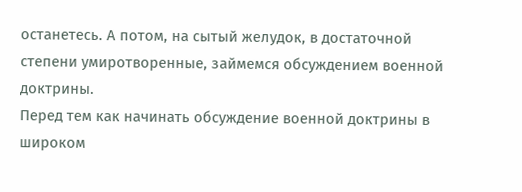останетесь. А потом, на сытый желудок, в достаточной степени умиротворенные, займемся обсуждением военной доктрины.
Перед тем как начинать обсуждение военной доктрины в широком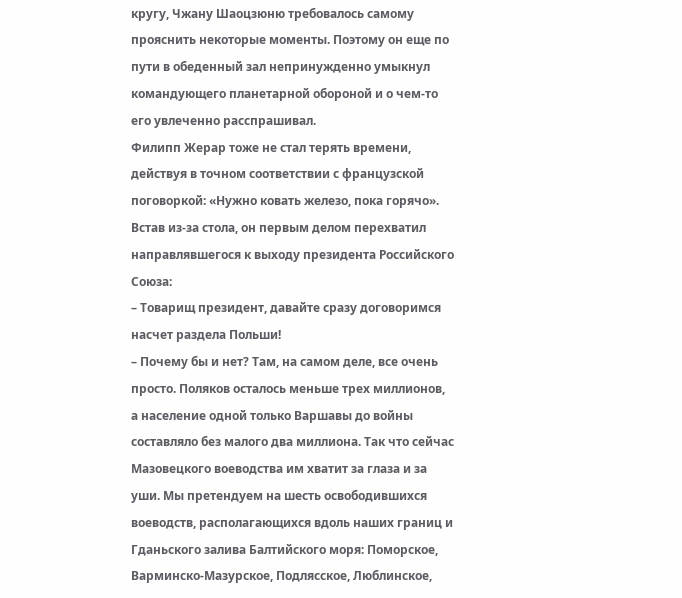кругу, Чжану Шаоцзюню требовалось самому прояснить некоторые моменты. Поэтому он еще по пути в обеденный зал непринужденно умыкнул командующего планетарной обороной и о чем-то его увлеченно расспрашивал.
Филипп Жерар тоже не стал терять времени, действуя в точном соответствии с французской поговоркой: «Нужно ковать железо, пока горячо». Встав из-за стола, он первым делом перехватил направлявшегося к выходу президента Российского Союза:
– Товарищ президент, давайте сразу договоримся насчет раздела Польши!
– Почему бы и нет? Там, на самом деле, все очень просто. Поляков осталось меньше трех миллионов, а население одной только Варшавы до войны составляло без малого два миллиона. Так что сейчас Мазовецкого воеводства им хватит за глаза и за уши. Мы претендуем на шесть освободившихся воеводств, располагающихся вдоль наших границ и Гданьского залива Балтийского моря: Поморское, Варминско-Мазурское, Подлясское, Люблинское,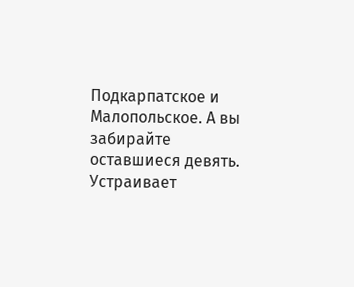Подкарпатское и Малопольское. А вы забирайте оставшиеся девять. Устраивает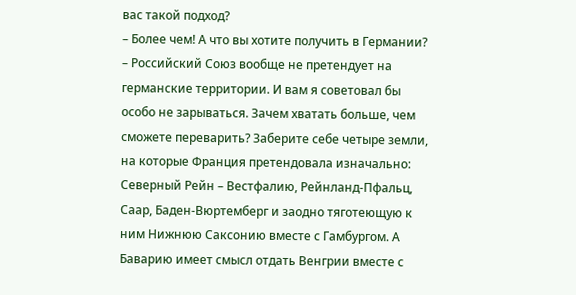вас такой подход?
– Более чем! А что вы хотите получить в Германии?
– Российский Союз вообще не претендует на германские территории. И вам я советовал бы особо не зарываться. Зачем хватать больше, чем сможете переварить? Заберите себе четыре земли, на которые Франция претендовала изначально: Северный Рейн – Вестфалию, Рейнланд-Пфальц, Саар, Баден-Вюртемберг и заодно тяготеющую к ним Нижнюю Саксонию вместе с Гамбургом. А Баварию имеет смысл отдать Венгрии вместе с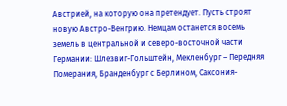Австрией, на которую она претендует. Пусть строят новую Австро-Венгрию. Немцам останется восемь земель в центральной и северо-восточной части Германии: Шлезвиг-Гольштейн, Мекленбург – Передняя Померания, Бранденбург с Берлином, Саксония-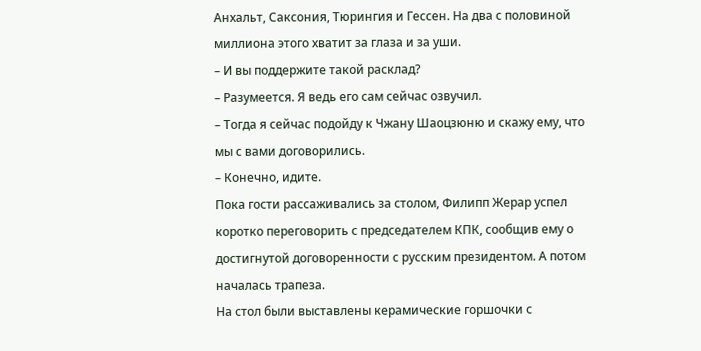Анхальт, Саксония, Тюрингия и Гессен. На два с половиной миллиона этого хватит за глаза и за уши.
– И вы поддержите такой расклад?
– Разумеется. Я ведь его сам сейчас озвучил.
– Тогда я сейчас подойду к Чжану Шаоцзюню и скажу ему, что мы с вами договорились.
– Конечно, идите.
Пока гости рассаживались за столом, Филипп Жерар успел коротко переговорить с председателем КПК, сообщив ему о достигнутой договоренности с русским президентом. А потом началась трапеза.
На стол были выставлены керамические горшочки с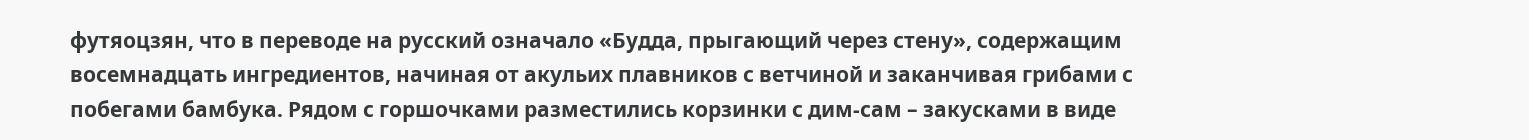футяоцзян, что в переводе на русский означало «Будда, прыгающий через стену», содержащим восемнадцать ингредиентов, начиная от акульих плавников с ветчиной и заканчивая грибами с побегами бамбука. Рядом с горшочками разместились корзинки с дим-сам – закусками в виде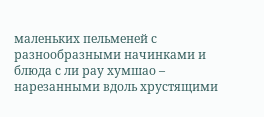маленьких пельменей с разнообразными начинками и блюда с ли рау хумшао – нарезанными вдоль хрустящими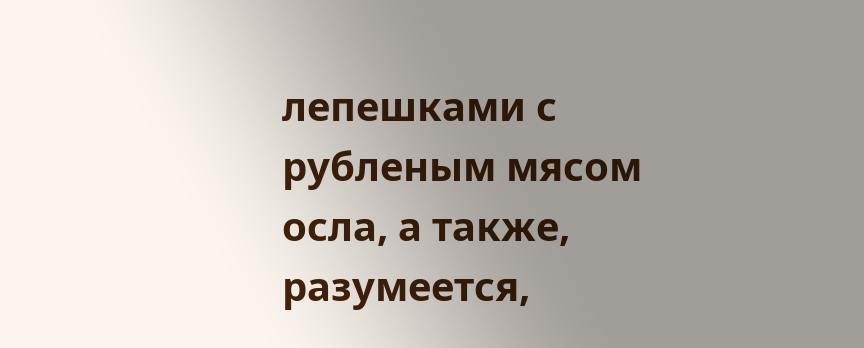лепешками с рубленым мясом осла, а также, разумеется,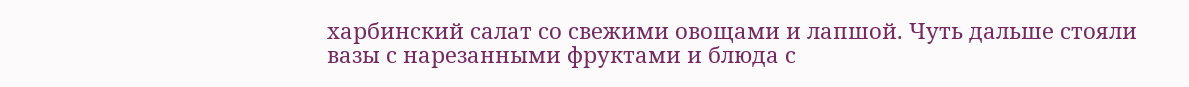харбинский салат со свежими овощами и лапшой. Чуть дальше стояли вазы с нарезанными фруктами и блюда с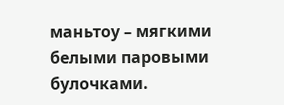маньтоу – мягкими белыми паровыми булочками.